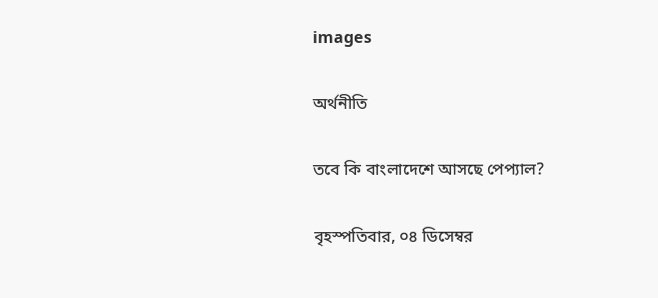images

অর্থনীতি

তবে কি বাংলাদেশে আসছে পেপ্যাল?

বৃহস্পতিবার, ০৪ ডিসেম্বর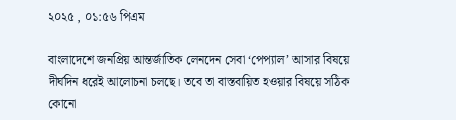২০২৫ , ০১:৫৬ পিএম

বাংলাদেশে জনপ্রিয় আন্তর্জাতিক লেনদেন সেবা ‘পেপ্যাল’ আসার বিষয়ে দীর্ঘদিন ধরেই আলোচনা চলছে। তবে তা বাস্তবায়িত হওয়ার বিষয়ে সঠিক কোনো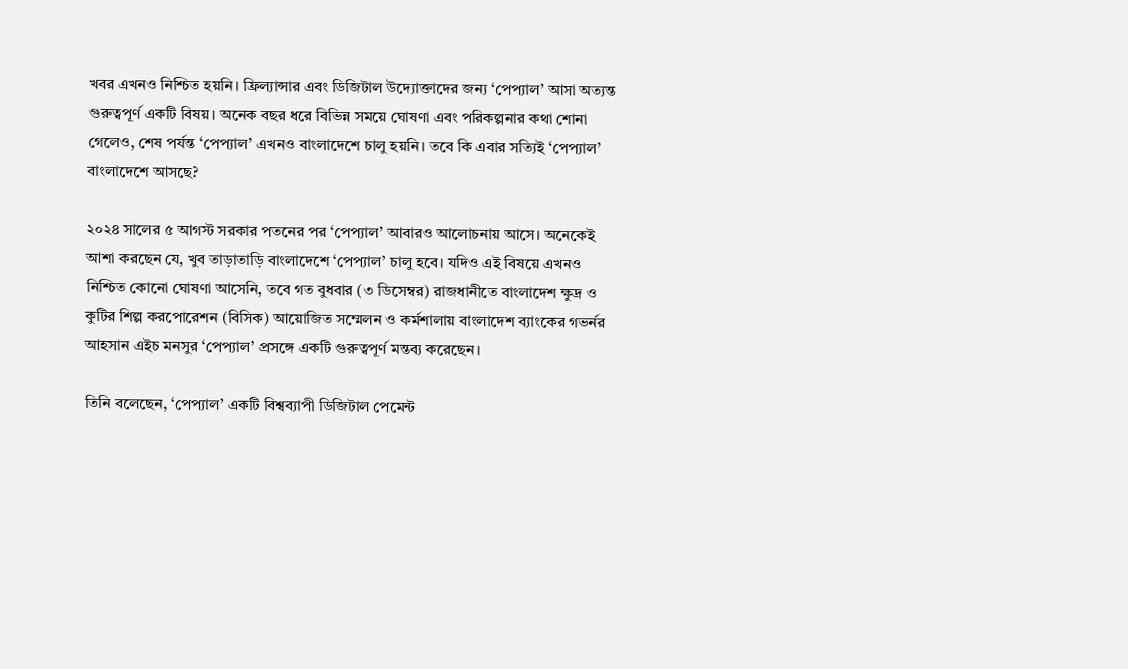খবর এখনও নিশ্চিত হয়নি। ফ্রিল্যান্সার এবং ডিজিটাল উদ্যোক্তাদের জন্য ‘পেপ্যাল’ আসা অত্যন্ত গুরুত্বপূর্ণ একটি বিষয়। অনেক বছর ধরে বিভিন্ন সময়ে ঘোষণা এবং পরিকল্পনার কথা শোনা গেলেও, শেষ পর্যন্ত ‘পেপ্যাল’ এখনও বাংলাদেশে চালু হয়নি। তবে কি এবার সত্যিই ‘পেপ্যাল’ বাংলাদেশে আসছে?

২০২৪ সালের ৫ আগস্ট সরকার পতনের পর ‘পেপ্যাল’ আবারও আলোচনায় আসে। অনেকেই আশা করছেন যে, খুব তাড়াতাড়ি বাংলাদেশে ‘পেপ্যাল’ চালু হবে। যদিও এই বিষয়ে এখনও নিশ্চিত কোনো ঘোষণা আসেনি, তবে গত বুধবার (৩ ডিসেম্বর) রাজধানীতে বাংলাদেশ ক্ষুদ্র ও কুটির শিল্প করপোরেশন (বিসিক) আয়োজিত সম্মেলন ও কর্মশালায় বাংলাদেশ ব্যাংকের গভর্নর আহসান এইচ মনসুর ‘পেপ্যাল’ প্রসঙ্গে একটি গুরুত্বপূর্ণ মন্তব্য করেছেন।

তিনি বলেছেন, ‘পেপ্যাল’ একটি বিশ্বব্যাপী ডিজিটাল পেমেন্ট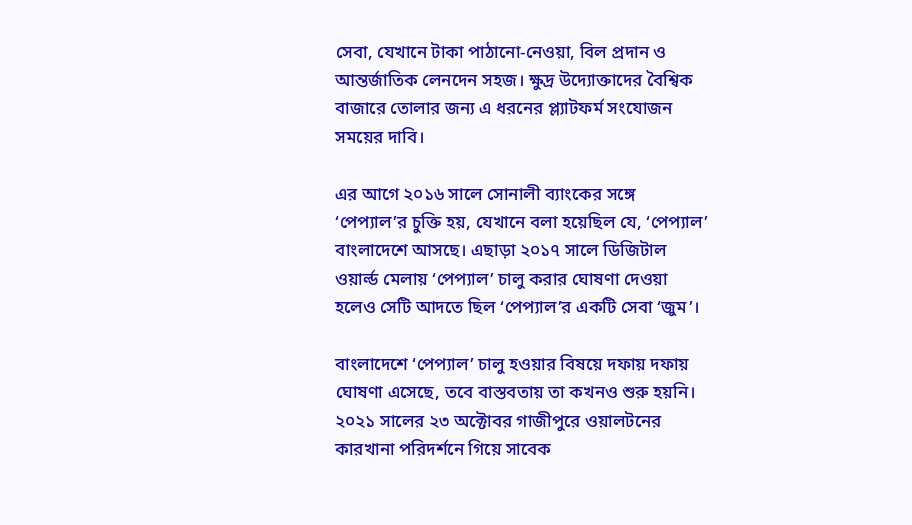সেবা, যেখানে টাকা পাঠানো-নেওয়া, বিল প্রদান ও আন্তর্জাতিক লেনদেন সহজ। ক্ষুদ্র উদ্যোক্তাদের বৈশ্বিক বাজারে তোলার জন্য এ ধরনের প্ল্যাটফর্ম সংযোজন সময়ের দাবি।

এর আগে ২০১৬ সালে সোনালী ব্যাংকের সঙ্গে ‘পেপ্যাল’র চুক্তি হয়, যেখানে বলা হয়েছিল যে, ‘পেপ্যাল’ বাংলাদেশে আসছে। এছাড়া ২০১৭ সালে ডিজিটাল ওয়ার্ল্ড মেলায় ‘পেপ্যাল’ চালু করার ঘোষণা দেওয়া হলেও সেটি আদতে ছিল ‘পেপ্যাল’র একটি সেবা ‘জুম’।

বাংলাদেশে ‘পেপ্যাল’ চালু হওয়ার বিষয়ে দফায় দফায় ঘোষণা এসেছে, তবে বাস্তবতায় তা কখনও শুরু হয়নি। ২০২১ সালের ২৩ অক্টোবর গাজীপুরে ওয়ালটনের কারখানা পরিদর্শনে গিয়ে সাবেক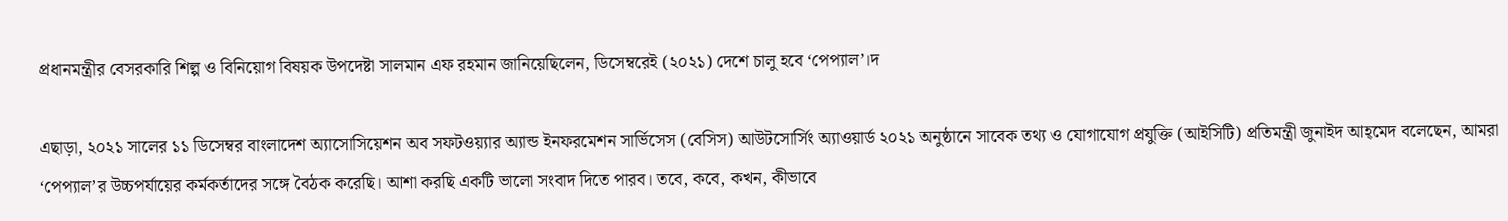প্রধানমন্ত্রীর বেসরকারি শিল্প ও বিনিয়োগ বিষয়ক উপদেষ্টা সালমান এফ রহমান জানিয়েছিলেন, ডিসেম্বরেই (২০২১) দেশে চালু হবে ‘পেপ্যাল’।দ

এছাড়া, ২০২১ সালের ১১ ডিসেম্বর বাংলাদেশ অ্যাসোসিয়েশন অব সফটওয়্যার অ্যান্ড ইনফরমেশন সার্ভিসেস (বেসিস) আউটসোর্সিং অ্যাওয়ার্ড ২০২১ অনুষ্ঠানে সাবেক তথ্য ও যোগাযোগ প্রযুক্তি (আইসিটি) প্রতিমন্ত্রী জুনাইদ আহ্‌মেদ বলেছেন, আমরা ‘পেপ্যাল’র উচ্চপর্যায়ের কর্মকর্তাদের সঙ্গে বৈঠক করেছি। আশা করছি একটি ভালো সংবাদ দিতে পারব। তবে, কবে, কখন, কীভাবে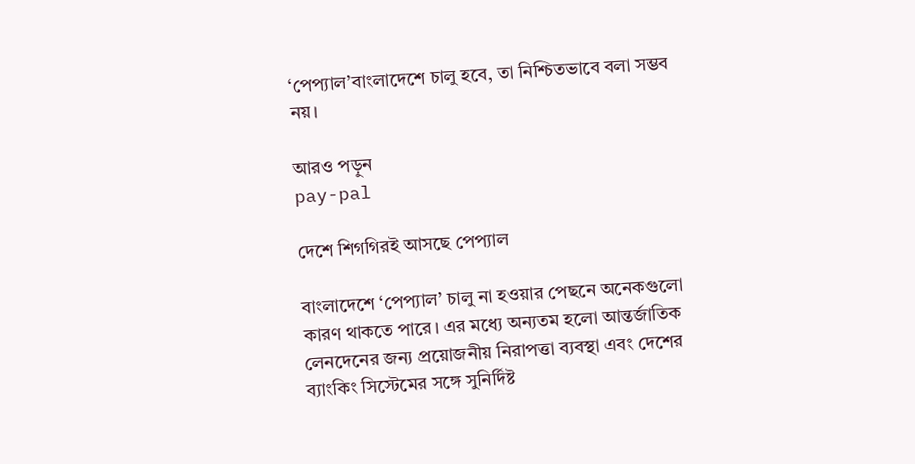‘পেপ্যাল’বাংলাদেশে চালু হবে, তা নিশ্চিতভাবে বলা সম্ভব নয়।

আরও পড়ুন
pay-pal

দেশে শিগগিরই আসছে পেপ্যাল

বাংলাদেশে ‘পেপ্যাল’ চালু না হওয়ার পেছনে অনেকগুলো কারণ থাকতে পারে। এর মধ্যে অন্যতম হলো আন্তর্জাতিক লেনদেনের জন্য প্রয়োজনীয় নিরাপত্তা ব্যবস্থা এবং দেশের ব্যাংকিং সিস্টেমের সঙ্গে সুনির্দিষ্ট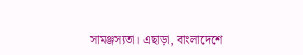সামঞ্জস্যতা। এছাড়া, বাংলাদেশে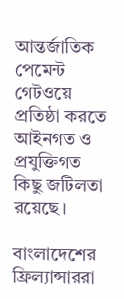আন্তর্জাতিক পেমেন্ট গেটওয়ে প্রতিষ্ঠা করতে আইনগত ও প্রযুক্তিগত কিছু জটিলতা রয়েছে।

বাংলাদেশের ফ্রিল্যান্সাররা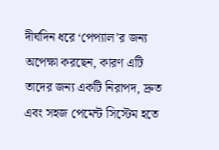দীর্ঘদিন ধরে ‘পেপ্যাল’র জন্য অপেক্ষা করছেন, কারণ এটি তাদের জন্য একটি নিরাপদ, দ্রুত এবং সহজ পেমেন্ট সিস্টেম হতে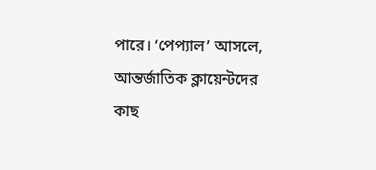পারে। ‘পেপ্যাল’ আসলে, আন্তর্জাতিক ক্লায়েন্টদের কাছ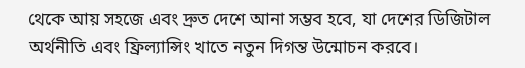থেকে আয় সহজে এবং দ্রুত দেশে আনা সম্ভব হবে, যা দেশের ডিজিটাল অর্থনীতি এবং ফ্রিল্যান্সিং খাতে নতুন দিগন্ত উন্মোচন করবে।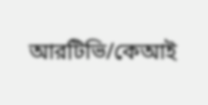আরটিভি/কেআই